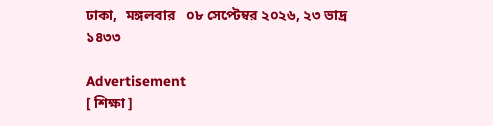ঢাকা,  মঙ্গলবার   ০৮ সেপ্টেম্বর ২০২৬, ২৩ ভাদ্র ১৪৩৩

Advertisement
[ শিক্ষা ]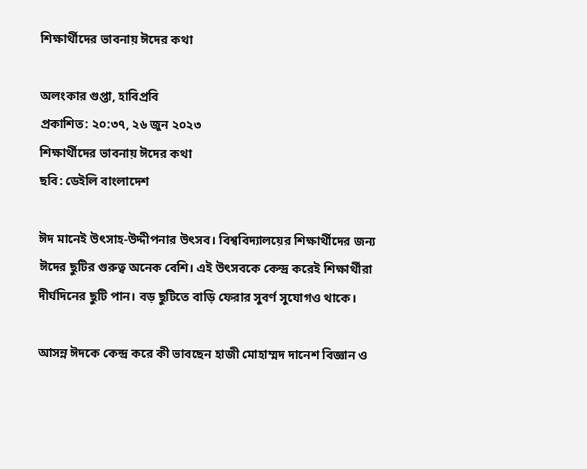শিক্ষার্থীদের ভাবনায় ঈদের কথা

অলংকার গুপ্তা, হাবিপ্রবি
প্রকাশিত: ২০:৩৭, ২৬ জুন ২০২৩
শিক্ষার্থীদের ভাবনায় ঈদের কথা
ছবি: ডেইলি বাংলাদেশ

ঈদ মানেই উৎসাহ-উদ্দীপনার উৎসব। বিশ্ববিদ্যালয়ের শিক্ষার্থীদের জন্য ঈদের ছুটির গুরুত্ব অনেক বেশি। এই উৎসবকে কেন্দ্র করেই শিক্ষার্থীরা দীর্ঘদিনের ছুটি পান। বড় ছুটিতে বাড়ি ফেরার সুবর্ণ সুযোগও থাকে।

আসন্ন ঈদকে কেন্দ্র করে কী ভাবছেন হাজী মোহাম্মদ দানেশ বিজ্ঞান ও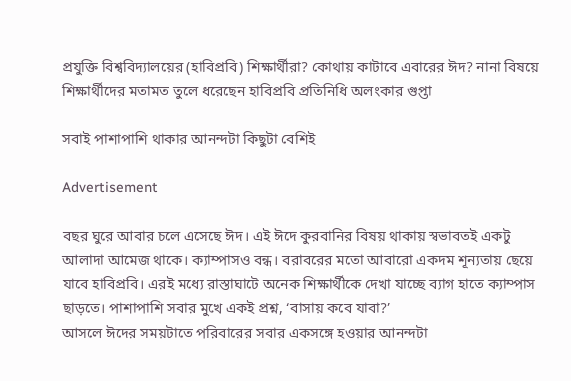প্রযুক্তি বিশ্ববিদ্যালয়ের (হাবিপ্রবি) শিক্ষার্থীরা? কোথায় কাটাবে এবারের ঈদ? নানা বিষয়ে শিক্ষার্থীদের মতামত তুলে ধরেছেন হাবিপ্রবি প্রতিনিধি অলংকার গুপ্তা

সবাই পাশাপাশি থাকার আনন্দটা কিছুটা বেশিই

Advertisement

বছর ঘুরে আবার চলে এসেছে ঈদ। এই ঈদে কুরবানির বিষয় থাকায় স্বভাবতই একটু আলাদা আমেজ থাকে। ক্যাম্পাসও বন্ধ। বরাবরের মতো আবারো একদম শূন্যতায় ছেয়ে যাবে হাবিপ্রবি। এরই মধ্যে রাস্তাঘাটে অনেক শিক্ষার্থীকে দেখা যাচ্ছে ব্যাগ হাতে ক্যাম্পাস ছাড়তে। পাশাপাশি সবার মুখে একই প্রশ্ন, ‘বাসায় কবে যাবা?’
আসলে ঈদের সময়টাতে পরিবারের সবার একসঙ্গে হওয়ার আনন্দটা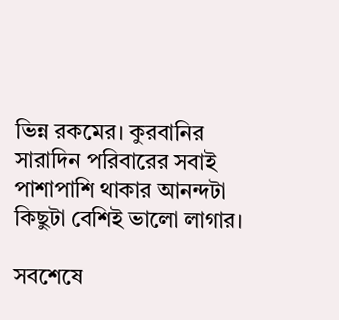ভিন্ন রকমের। কুরবানির সারাদিন পরিবারের সবাই পাশাপাশি থাকার আনন্দটা কিছুটা বেশিই ভালো লাগার।

সবশেষে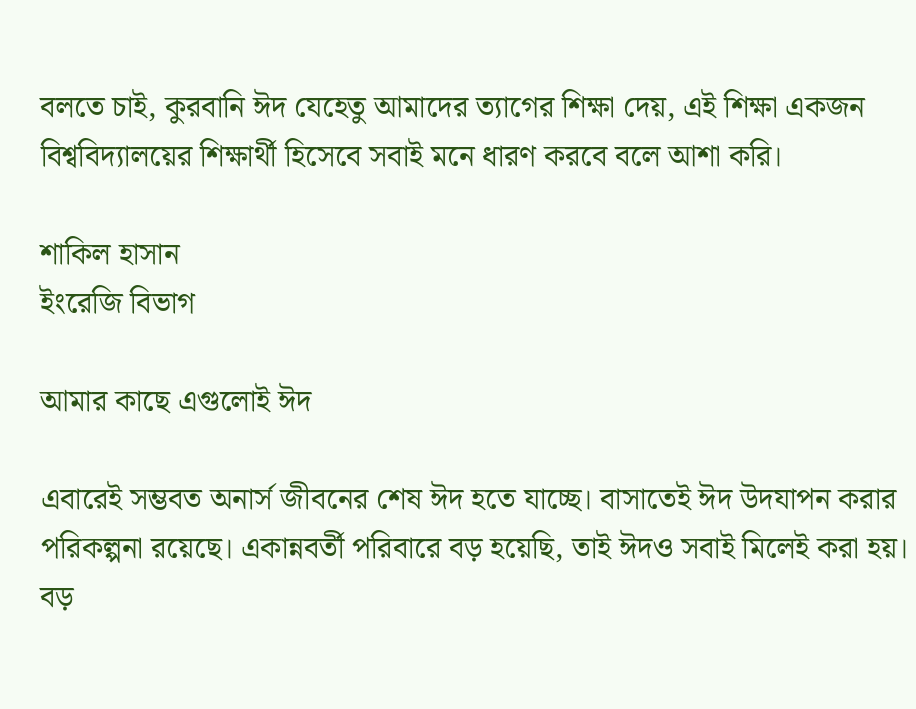বলতে চাই, কুরবানি ঈদ যেহেতু আমাদের ত্যাগের শিক্ষা দেয়, এই শিক্ষা একজন বিশ্ববিদ্যালয়ের শিক্ষার্থী হিসেবে সবাই মনে ধারণ করবে বলে আশা করি।

শাকিল হাসান
ইংরেজি বিভাগ

আমার কাছে এগুলোই ঈদ

এবারেই সম্ভবত অনার্স জীবনের শেষ ঈদ হতে যাচ্ছে। বাসাতেই ঈদ উদযাপন করার পরিকল্পনা রয়েছে। একান্নবর্তী পরিবারে বড় হয়েছি, তাই ঈদও সবাই মিলেই করা হয়। বড়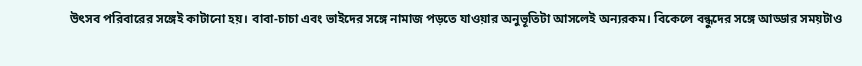উৎসব পরিবারের সঙ্গেই কাটানো হয়। বাবা-চাচা এবং ভাইদের সঙ্গে নামাজ পড়তে যাওয়ার অনুভূতিটা আসলেই অন্যরকম। বিকেলে বন্ধুদের সঙ্গে আড্ডার সময়টাও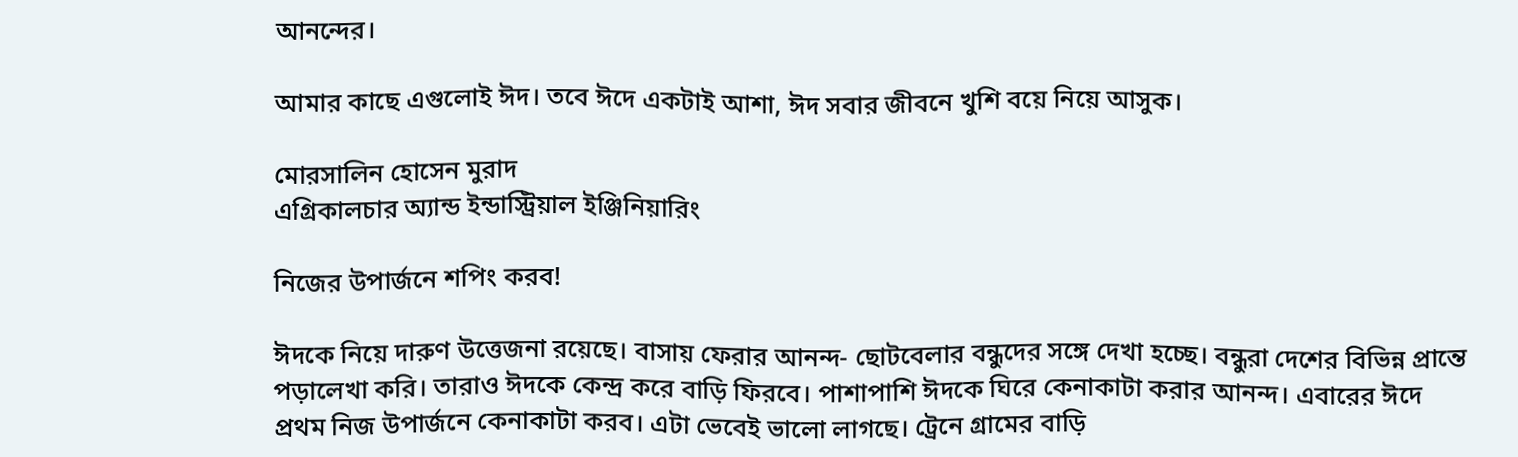আনন্দের।

আমার কাছে এগুলোই ঈদ। তবে ঈদে একটাই আশা, ঈদ সবার জীবনে খুশি বয়ে নিয়ে আসুক।

মোরসালিন হোসেন মুরাদ
এগ্রিকালচার অ্যান্ড ইন্ডাস্ট্রিয়াল ইঞ্জিনিয়ারিং

নিজের উপার্জনে শপিং করব!

ঈদকে নিয়ে দারুণ উত্তেজনা রয়েছে। বাসায় ফেরার আনন্দ- ছোটবেলার বন্ধুদের সঙ্গে দেখা হচ্ছে। বন্ধুরা দেশের বিভিন্ন প্রান্তে পড়ালেখা করি। তারাও ঈদকে কেন্দ্র করে বাড়ি ফিরবে। পাশাপাশি ঈদকে ঘিরে কেনাকাটা করার আনন্দ। এবারের ঈদে প্রথম নিজ উপার্জনে কেনাকাটা করব। এটা ভেবেই ভালো লাগছে। ট্রেনে গ্রামের বাড়ি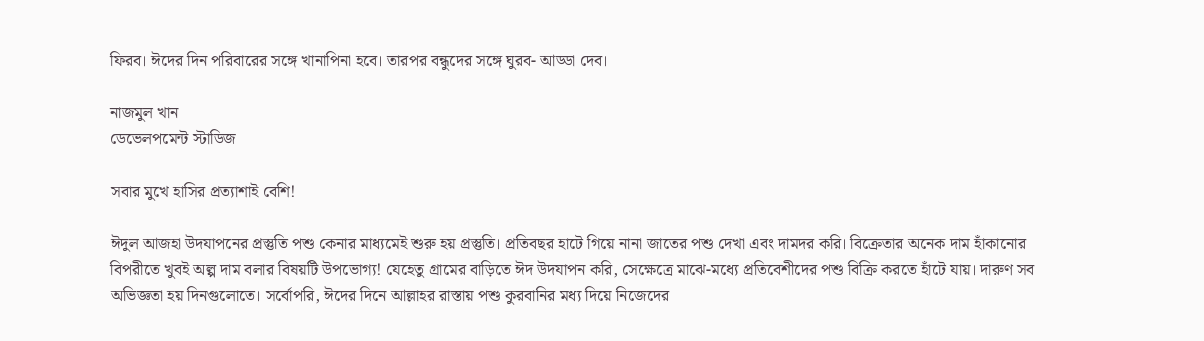ফিরব। ঈদের দিন পরিবারের সঙ্গে খানাপিনা হবে। তারপর বন্ধুদের সঙ্গে ঘুরব- আড্ডা দেব।

নাজমুল খান
ডেভেলপমেন্ট স্টাডিজ

সবার মুখে হাসির প্রত্যাশাই বেশি!

ঈদুল আজহা উদযাপনের প্রস্তুতি পশু কেনার মাধ্যমেই শুরু হয় প্রস্তুতি। প্রতিবছর হাটে গিয়ে নানা জাতের পশু দেখা এবং দামদর করি। বিক্রেতার অনেক দাম হাঁকানোর বিপরীতে খুবই অল্প দাম বলার বিষয়টি উপভোগ্য! যেহেতু গ্রামের বাড়িতে ঈদ উদযাপন করি, সেক্ষেত্রে মাঝে-মধ্যে প্রতিবেশীদের পশু বিক্রি করতে হাঁটে যায়। দারুণ সব অভিজ্ঞতা হয় দিনগুলোতে। সর্বোপরি, ঈদের দিনে আল্লাহর রাস্তায় পশু কুরবানির মধ্য দিয়ে নিজেদের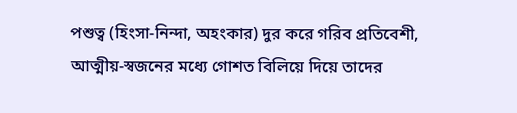পশুত্ব (হিংসা-নিন্দা, অহংকার) দুর করে গরিব প্রতিবেশী, আত্মীয়-স্বজনের মধ্যে গোশত বিলিয়ে দিয়ে তাদের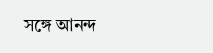সঙ্গে আনন্দ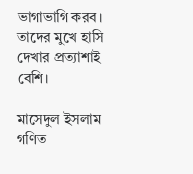ভাগাভাগি করব। তাদের মুখে হাসি দেখার প্রত্যাশাই বেশি।

মাসেদুল ইসলাম
গণিত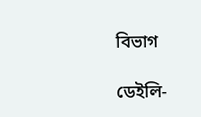বিভাগ

ডেইলি-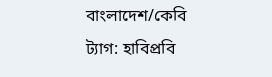বাংলাদেশ/কেবি
ট্যাগ: হাবিপ্রবি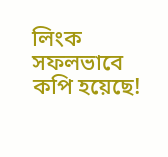লিংক সফলভাবে কপি হয়েছে!